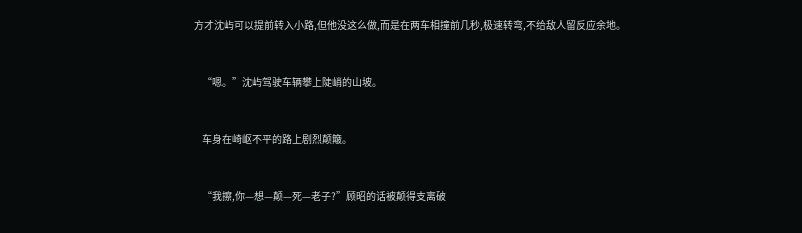方才沈屿可以提前转入小路,但他没这么做,而是在两车相撞前几秒,极速转弯,不给敌人留反应余地。


    “嗯。”沈屿驾驶车辆攀上陡峭的山坡。


    车身在崎岖不平的路上剧烈颠簸。


    “我擦,你—想—颠—死—老子?”顾昭的话被颠得支离破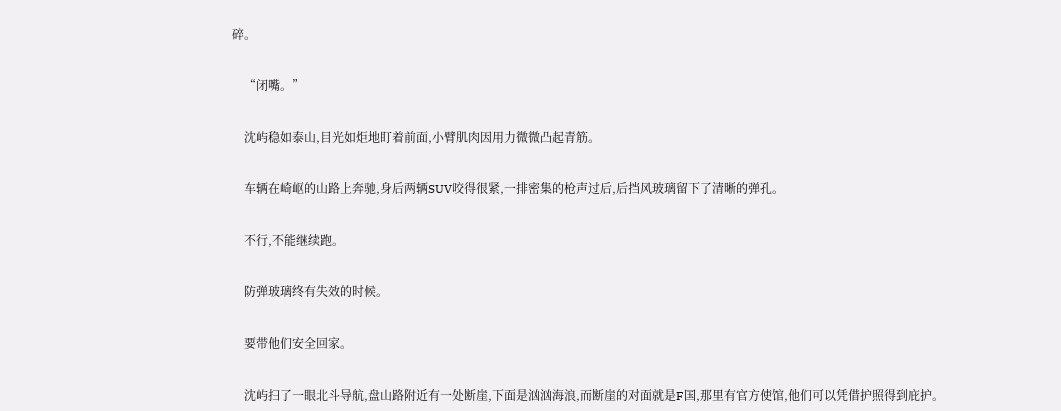碎。


    “闭嘴。”


    沈屿稳如泰山,目光如炬地盯着前面,小臂肌肉因用力微微凸起青筋。


    车辆在崎岖的山路上奔驰,身后两辆SUV咬得很紧,一排密集的枪声过后,后挡风玻璃留下了清晰的弹孔。


    不行,不能继续跑。


    防弹玻璃终有失效的时候。


    要带他们安全回家。


    沈屿扫了一眼北斗导航,盘山路附近有一处断崖,下面是汹汹海浪,而断崖的对面就是F国,那里有官方使馆,他们可以凭借护照得到庇护。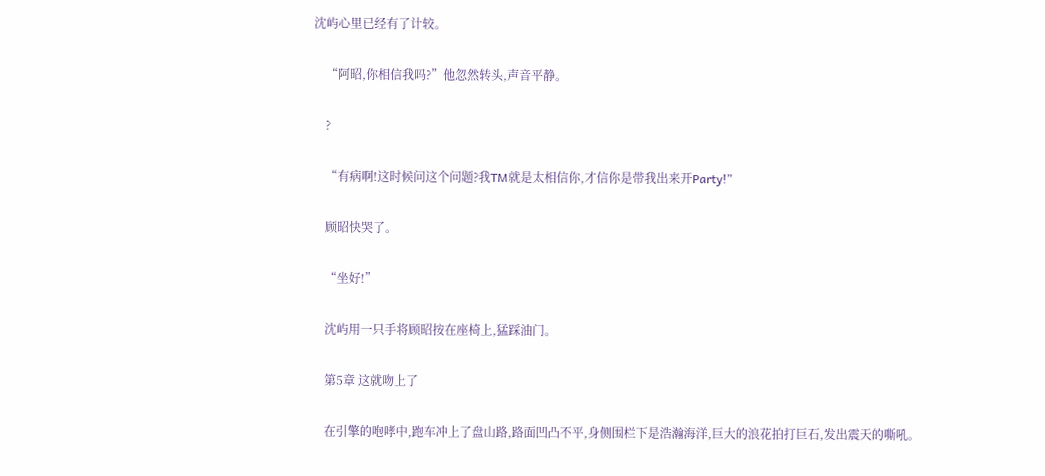沈屿心里已经有了计较。


    “阿昭,你相信我吗?”他忽然转头,声音平静。


    ?


    “有病啊!这时候问这个问题?我TM就是太相信你,才信你是带我出来开Party!”


    顾昭快哭了。


    “坐好!”


    沈屿用一只手将顾昭按在座椅上,猛踩油门。


    第5章 这就吻上了


    在引擎的咆哮中,跑车冲上了盘山路,路面凹凸不平,身侧围栏下是浩瀚海洋,巨大的浪花拍打巨石,发出震天的嘶吼。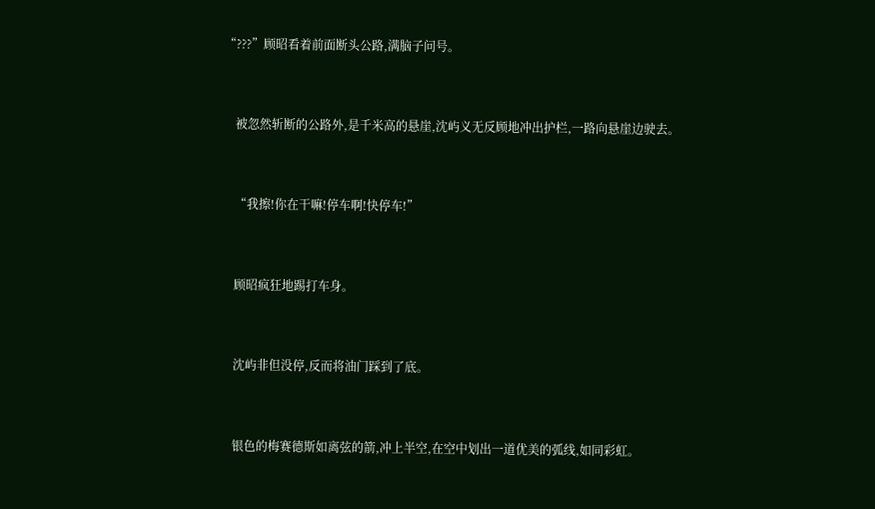“???”顾昭看着前面断头公路,满脑子问号。


    被忽然斩断的公路外,是千米高的悬崖,沈屿义无反顾地冲出护栏,一路向悬崖边驶去。


    “我擦!你在干嘛!停车啊!快停车!”


    顾昭疯狂地踢打车身。


    沈屿非但没停,反而将油门踩到了底。


    银色的梅赛德斯如离弦的箭,冲上半空,在空中划出一道优美的弧线,如同彩虹。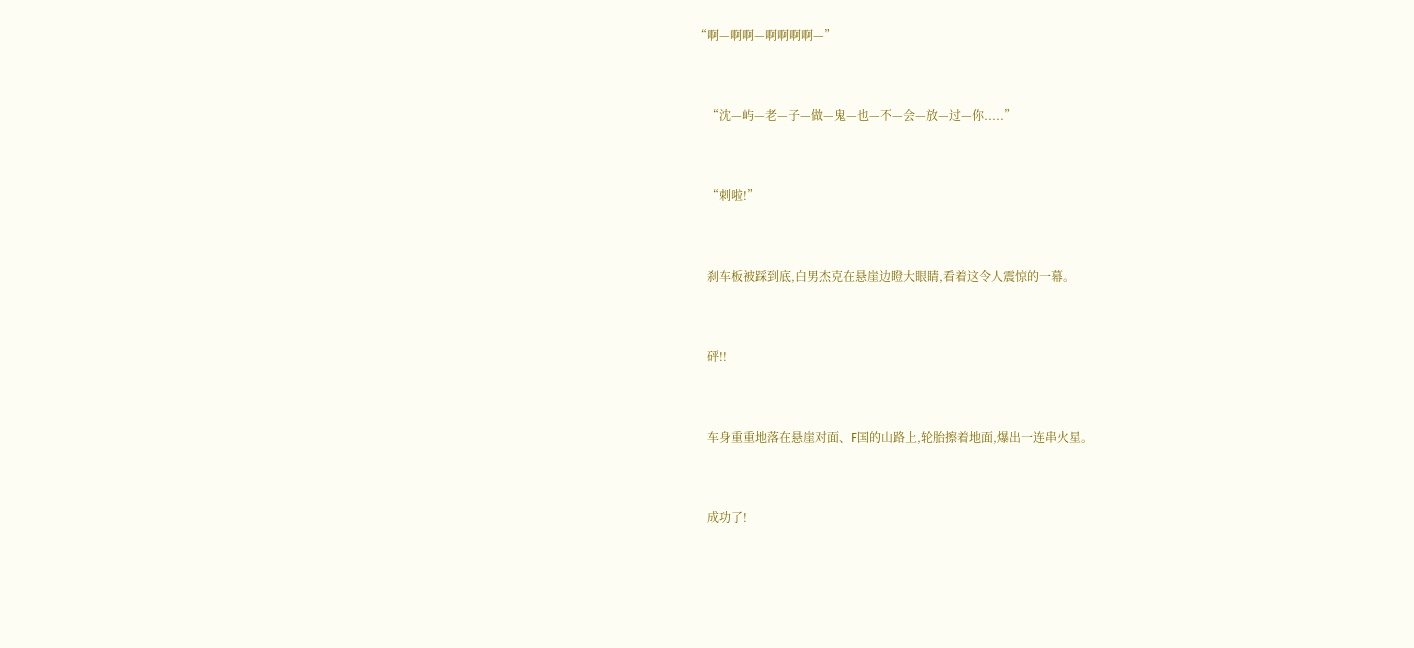“啊—啊啊—啊啊啊啊—”


    “沈—屿—老—子—做—鬼—也—不—会—放—过—你.....”


    “刺啦!”


    刹车板被踩到底,白男杰克在悬崖边瞪大眼睛,看着这令人震惊的一幕。


    砰!!


    车身重重地落在悬崖对面、F国的山路上,轮胎擦着地面,爆出一连串火星。


    成功了!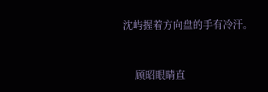沈屿握着方向盘的手有冷汗。


    顾昭眼睛直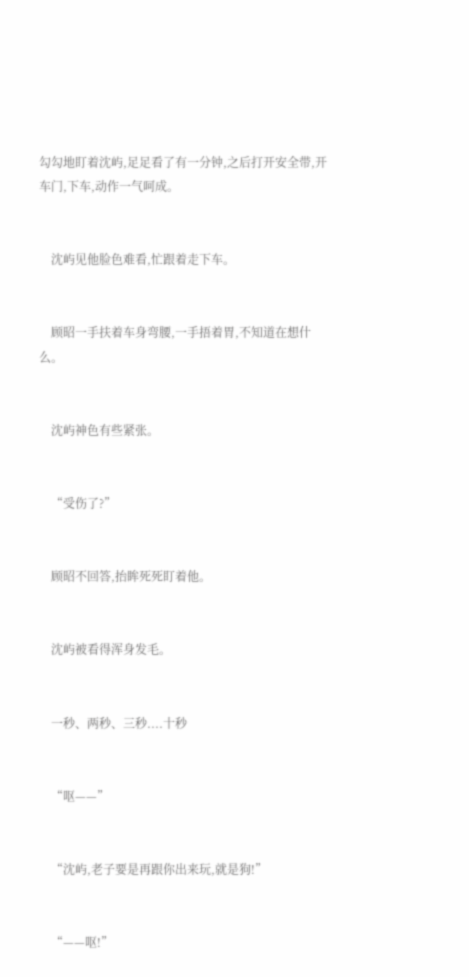勾勾地盯着沈屿,足足看了有一分钟,之后打开安全带,开车门,下车,动作一气呵成。


    沈屿见他脸色难看,忙跟着走下车。


    顾昭一手扶着车身弯腰,一手捂着胃,不知道在想什么。


    沈屿神色有些紧张。


    “受伤了?”


    顾昭不回答,抬眸死死盯着他。


    沈屿被看得浑身发毛。


    一秒、两秒、三秒....十秒


    “呕——”


    “沈屿,老子要是再跟你出来玩,就是狗!”


    “——呕!”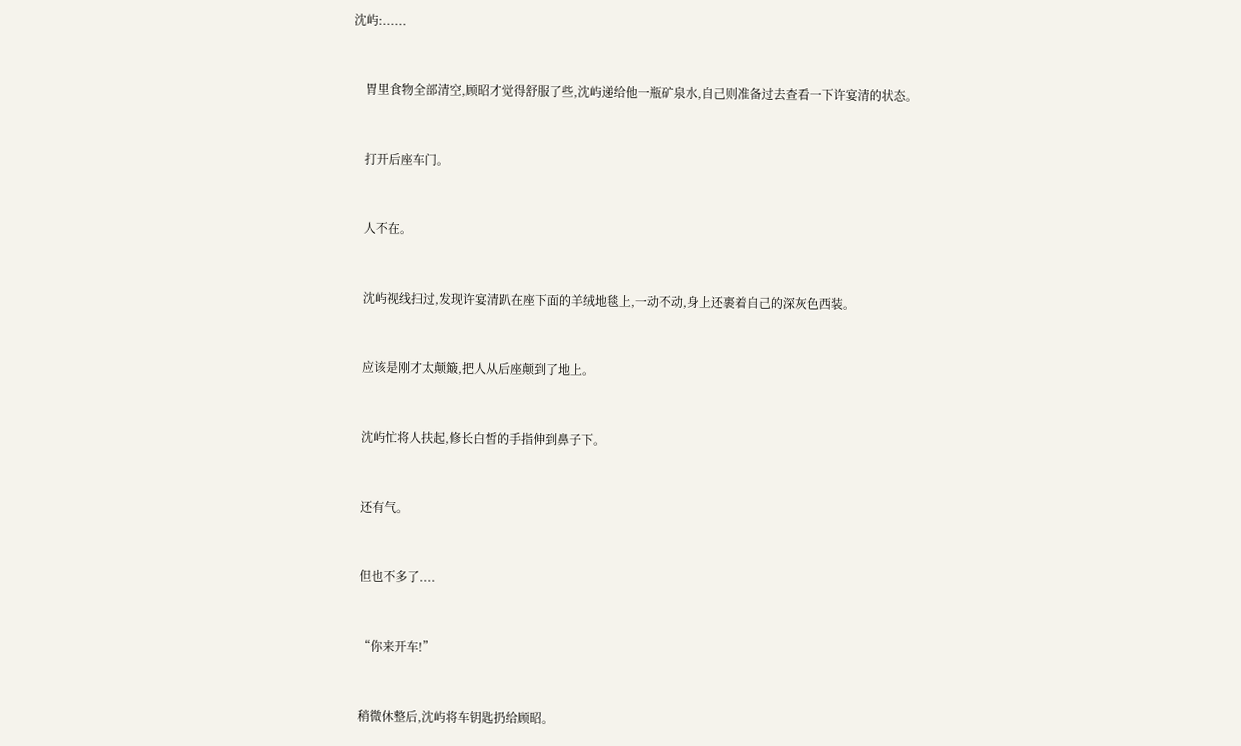沈屿:......


    胃里食物全部清空,顾昭才觉得舒服了些,沈屿递给他一瓶矿泉水,自己则准备过去查看一下许宴清的状态。


    打开后座车门。


    人不在。


    沈屿视线扫过,发现许宴清趴在座下面的羊绒地毯上,一动不动,身上还裹着自己的深灰色西装。


    应该是刚才太颠簸,把人从后座颠到了地上。


    沈屿忙将人扶起,修长白皙的手指伸到鼻子下。


    还有气。


    但也不多了....


    “你来开车!”


    稍微休整后,沈屿将车钥匙扔给顾昭。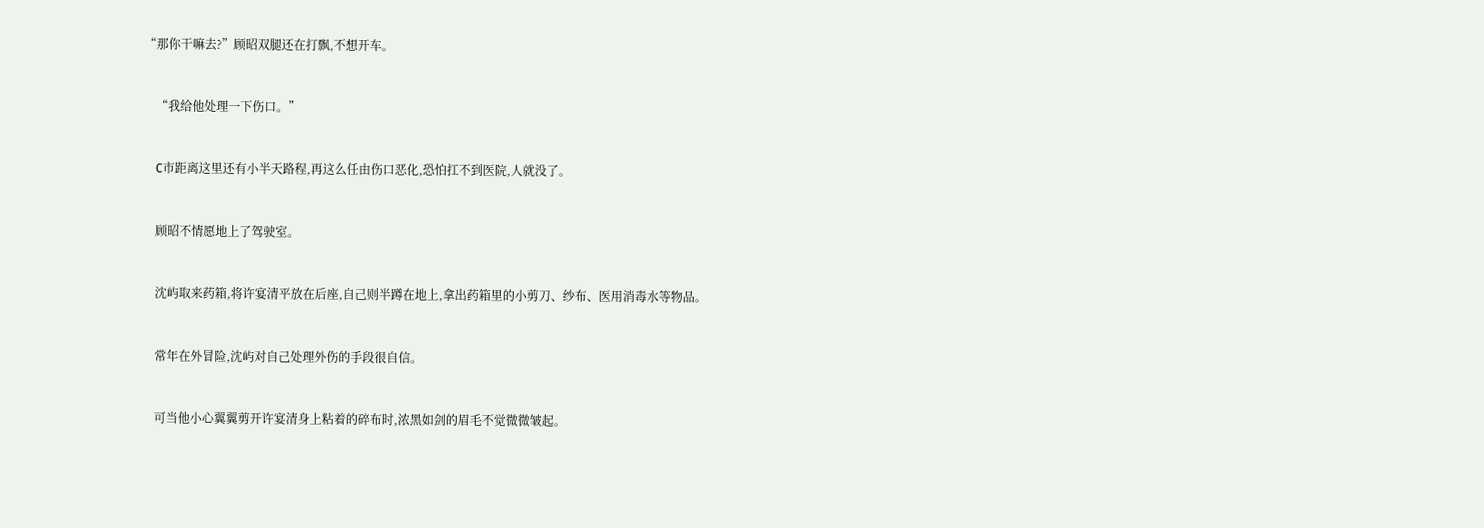“那你干嘛去?”顾昭双腿还在打飘,不想开车。


    “我给他处理一下伤口。”


    C市距离这里还有小半天路程,再这么任由伤口恶化,恐怕扛不到医院,人就没了。


    顾昭不情愿地上了驾驶室。


    沈屿取来药箱,将许宴清平放在后座,自己则半蹲在地上,拿出药箱里的小剪刀、纱布、医用消毒水等物品。


    常年在外冒险,沈屿对自己处理外伤的手段很自信。


    可当他小心翼翼剪开许宴清身上粘着的碎布时,浓黑如剑的眉毛不觉微微皱起。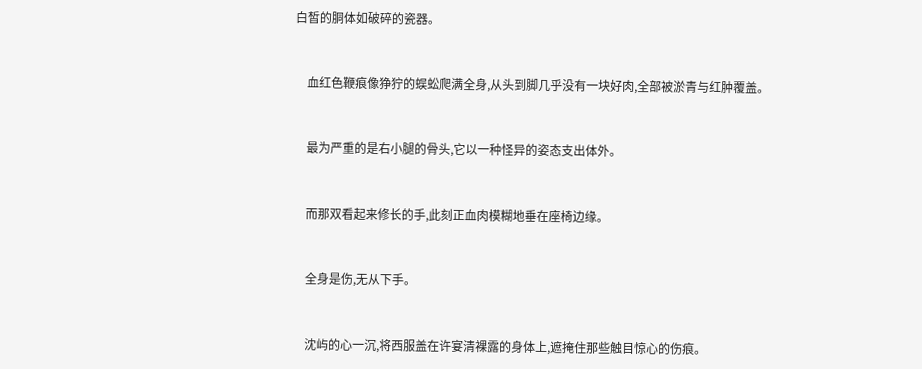白皙的胴体如破碎的瓷器。


    血红色鞭痕像狰狞的蜈蚣爬满全身,从头到脚几乎没有一块好肉,全部被淤青与红肿覆盖。


    最为严重的是右小腿的骨头,它以一种怪异的姿态支出体外。


    而那双看起来修长的手,此刻正血肉模糊地垂在座椅边缘。


    全身是伤,无从下手。


    沈屿的心一沉,将西服盖在许宴清裸露的身体上,遮掩住那些触目惊心的伤痕。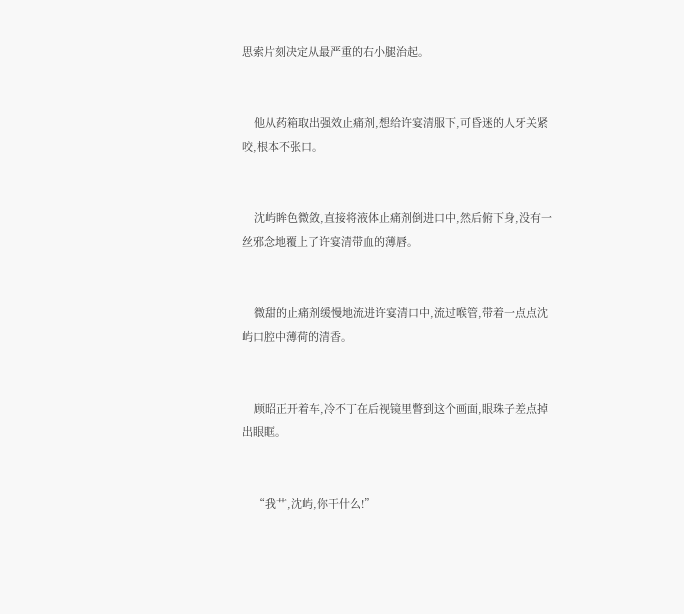思索片刻决定从最严重的右小腿治起。


    他从药箱取出强效止痛剂,想给许宴清服下,可昏迷的人牙关紧咬,根本不张口。


    沈屿眸色微敛,直接将液体止痛剂倒进口中,然后俯下身,没有一丝邪念地覆上了许宴清带血的薄唇。


    微甜的止痛剂缓慢地流进许宴清口中,流过喉管,带着一点点沈屿口腔中薄荷的清香。


    顾昭正开着车,冷不丁在后视镜里瞥到这个画面,眼珠子差点掉出眼眶。


    “我艹,沈屿,你干什么!”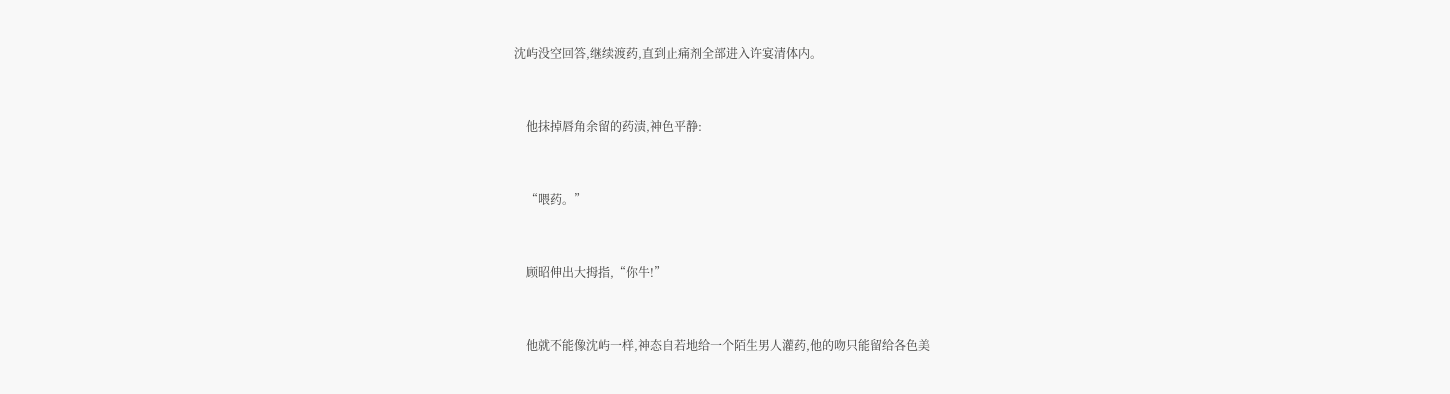沈屿没空回答,继续渡药,直到止痛剂全部进入许宴清体内。


    他抹掉唇角余留的药渍,神色平静:


    “喂药。”


    顾昭伸出大拇指,“你牛!”


    他就不能像沈屿一样,神态自若地给一个陌生男人灌药,他的吻只能留给各色美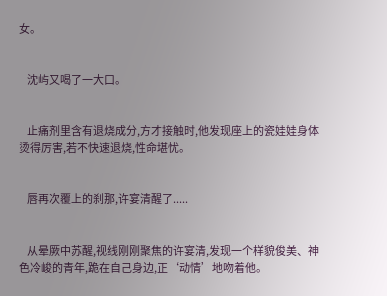女。


    沈屿又喝了一大口。


    止痛剂里含有退烧成分,方才接触时,他发现座上的瓷娃娃身体烫得厉害,若不快速退烧,性命堪忧。


    唇再次覆上的刹那,许宴清醒了.....


    从晕厥中苏醒,视线刚刚聚焦的许宴清,发现一个样貌俊美、神色冷峻的青年,跪在自己身边,正‘动情’地吻着他。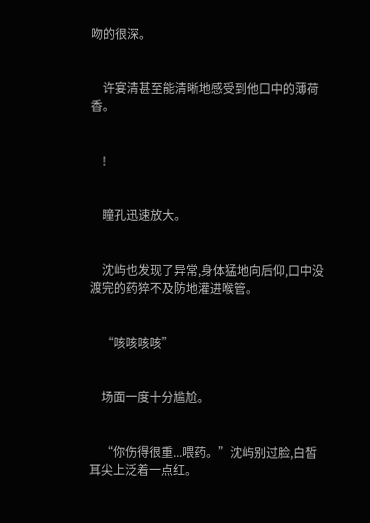吻的很深。


    许宴清甚至能清晰地感受到他口中的薄荷香。


    !


    瞳孔迅速放大。


    沈屿也发现了异常,身体猛地向后仰,口中没渡完的药猝不及防地灌进喉管。


    “咳咳咳咳”


    场面一度十分尴尬。


    “你伤得很重...喂药。”沈屿别过脸,白皙耳尖上泛着一点红。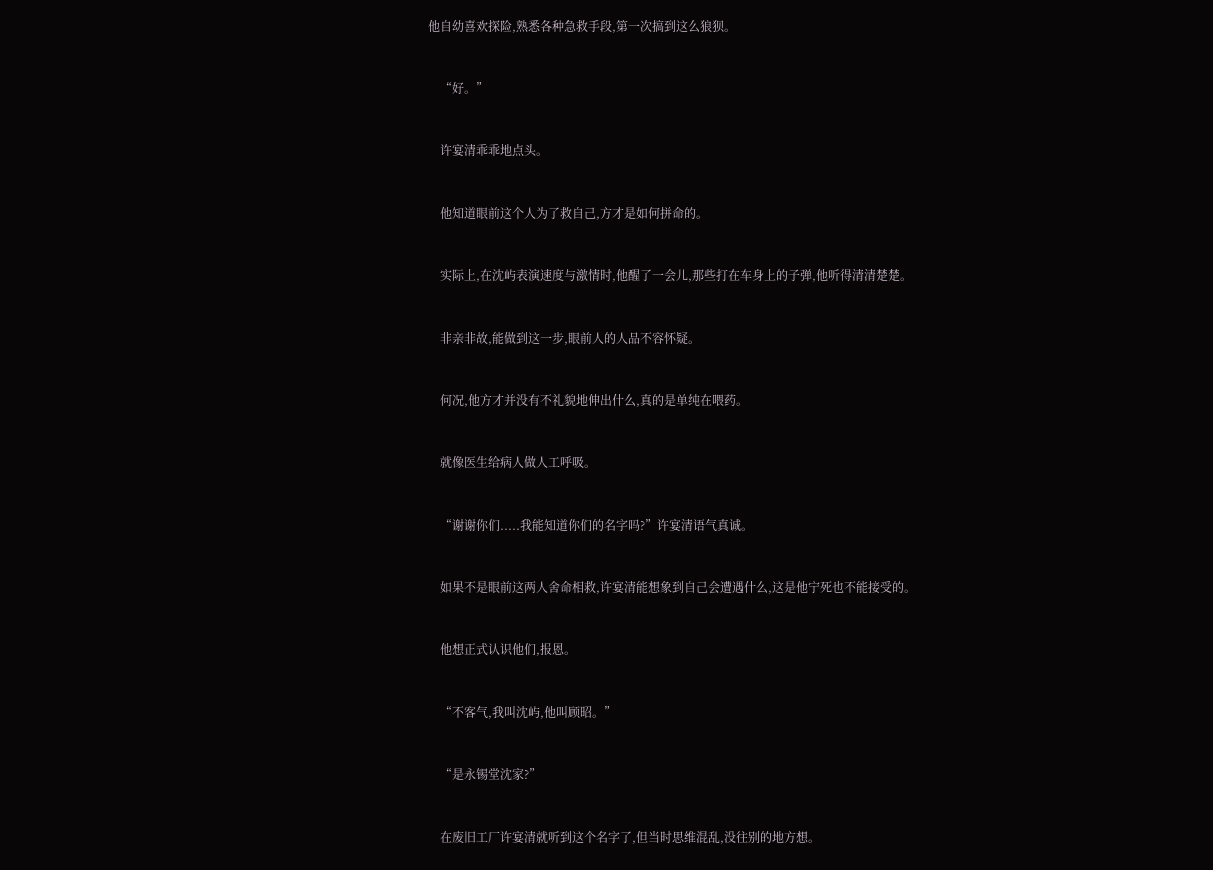他自幼喜欢探险,熟悉各种急救手段,第一次搞到这么狼狈。


    “好。”


    许宴清乖乖地点头。


    他知道眼前这个人为了救自己,方才是如何拼命的。


    实际上,在沈屿表演速度与激情时,他醒了一会儿,那些打在车身上的子弹,他听得清清楚楚。


    非亲非故,能做到这一步,眼前人的人品不容怀疑。


    何况,他方才并没有不礼貌地伸出什么,真的是单纯在喂药。


    就像医生给病人做人工呼吸。


    “谢谢你们.....我能知道你们的名字吗?”许宴清语气真诚。


    如果不是眼前这两人舍命相救,许宴清能想象到自己会遭遇什么,这是他宁死也不能接受的。


    他想正式认识他们,报恩。


    “不客气,我叫沈屿,他叫顾昭。”


    “是永锡堂沈家?”


    在废旧工厂许宴清就听到这个名字了,但当时思维混乱,没往别的地方想。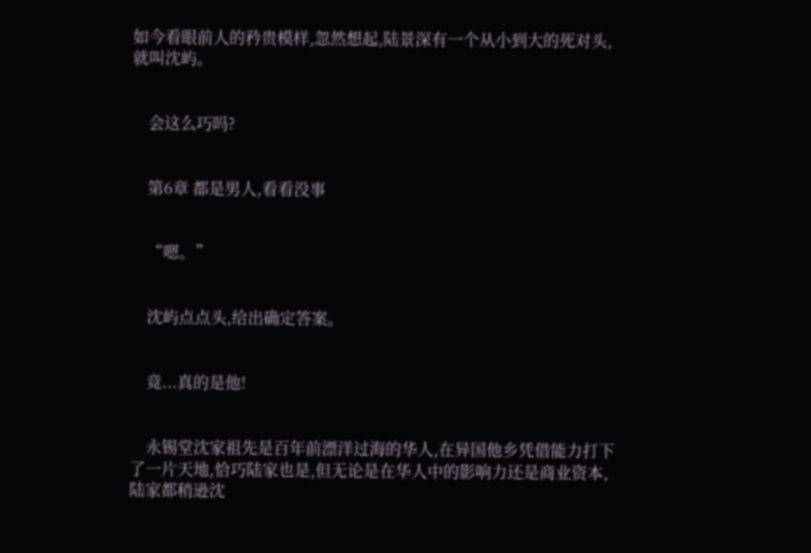如今看眼前人的矜贵模样,忽然想起,陆景深有一个从小到大的死对头,就叫沈屿。


    会这么巧吗?


    第6章 都是男人,看看没事


    “嗯。”


    沈屿点点头,给出确定答案。


    竟...真的是他!


    永锡堂沈家祖先是百年前漂洋过海的华人,在异国他乡凭借能力打下了一片天地,恰巧陆家也是,但无论是在华人中的影响力还是商业资本,陆家都稍逊沈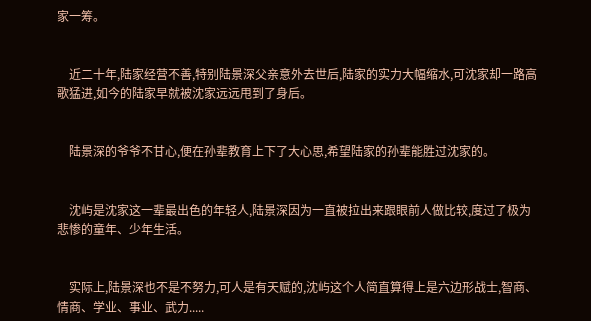家一筹。


    近二十年,陆家经营不善,特别陆景深父亲意外去世后,陆家的实力大幅缩水,可沈家却一路高歌猛进,如今的陆家早就被沈家远远甩到了身后。


    陆景深的爷爷不甘心,便在孙辈教育上下了大心思,希望陆家的孙辈能胜过沈家的。


    沈屿是沈家这一辈最出色的年轻人,陆景深因为一直被拉出来跟眼前人做比较,度过了极为悲惨的童年、少年生活。


    实际上,陆景深也不是不努力,可人是有天赋的,沈屿这个人简直算得上是六边形战士,智商、情商、学业、事业、武力.....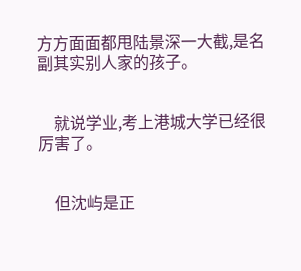方方面面都甩陆景深一大截,是名副其实别人家的孩子。


    就说学业,考上港城大学已经很厉害了。


    但沈屿是正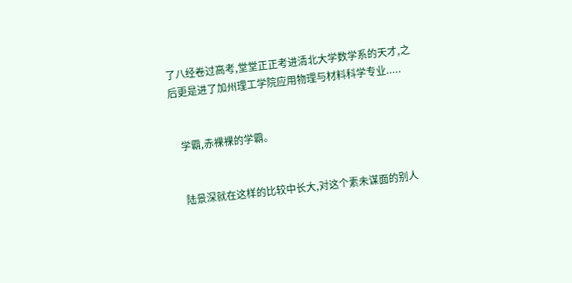了八经卷过高考,堂堂正正考进清北大学数学系的天才,之后更是进了加州理工学院应用物理与材料科学专业.....


    学霸,赤裸裸的学霸。


    陆景深就在这样的比较中长大,对这个素未谋面的别人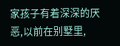家孩子有着深深的厌恶,以前在别墅里,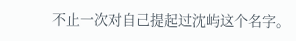不止一次对自己提起过沈屿这个名字。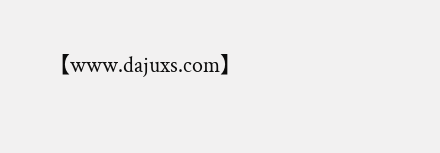【www.dajuxs.com】